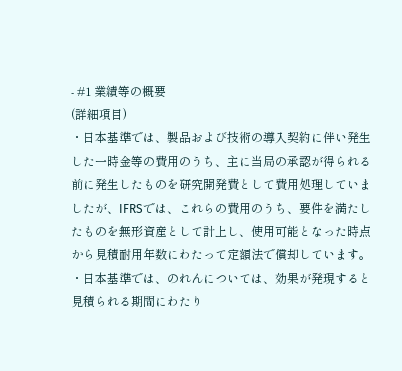- #1 業績等の概要
(詳細項目)
・日本基準では、製品および技術の導入契約に伴い発生した一時金等の費用のうち、主に当局の承認が得られる前に発生したものを研究開発費として費用処理していましたが、IFRSでは、これらの費用のうち、要件を満たしたものを無形資産として計上し、使用可能となった時点から見積耐用年数にわたって定額法で償却しています。
・日本基準では、のれんについては、効果が発現すると見積られる期間にわたり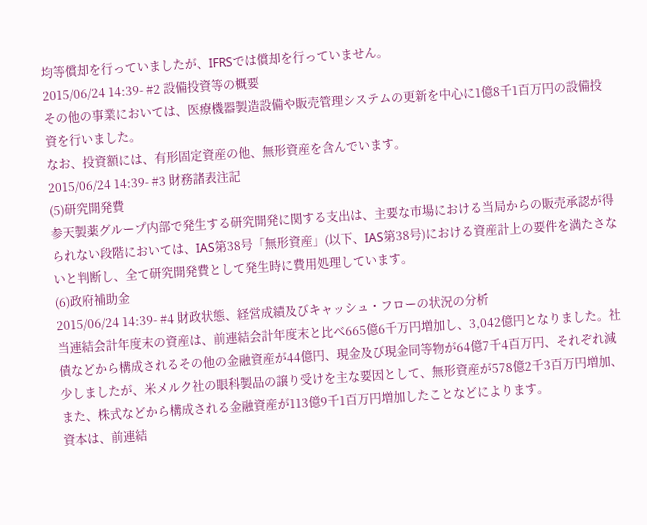均等償却を行っていましたが、IFRSでは償却を行っていません。
2015/06/24 14:39- #2 設備投資等の概要
その他の事業においては、医療機器製造設備や販売管理システムの更新を中心に1億8千1百万円の設備投資を行いました。
なお、投資額には、有形固定資産の他、無形資産を含んでいます。
2015/06/24 14:39- #3 財務諸表注記
(5)研究開発費
参天製薬グループ内部で発生する研究開発に関する支出は、主要な市場における当局からの販売承認が得られない段階においては、IAS第38号「無形資産」(以下、IAS第38号)における資産計上の要件を満たさないと判断し、全て研究開発費として発生時に費用処理しています。
(6)政府補助金
2015/06/24 14:39- #4 財政状態、経営成績及びキャッシュ・フローの状況の分析
当連結会計年度末の資産は、前連結会計年度末と比べ665億6千万円増加し、3,042億円となりました。社債などから構成されるその他の金融資産が44億円、現金及び現金同等物が64億7千4百万円、それぞれ減少しましたが、米メルク社の眼科製品の譲り受けを主な要因として、無形資産が578億2千3百万円増加、また、株式などから構成される金融資産が113億9千1百万円増加したことなどによります。
資本は、前連結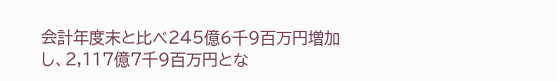会計年度末と比べ245億6千9百万円増加し、2,117億7千9百万円とな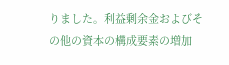りました。利益剰余金およびその他の資本の構成要素の増加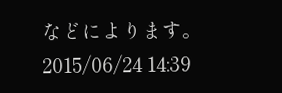などによります。
2015/06/24 14:39